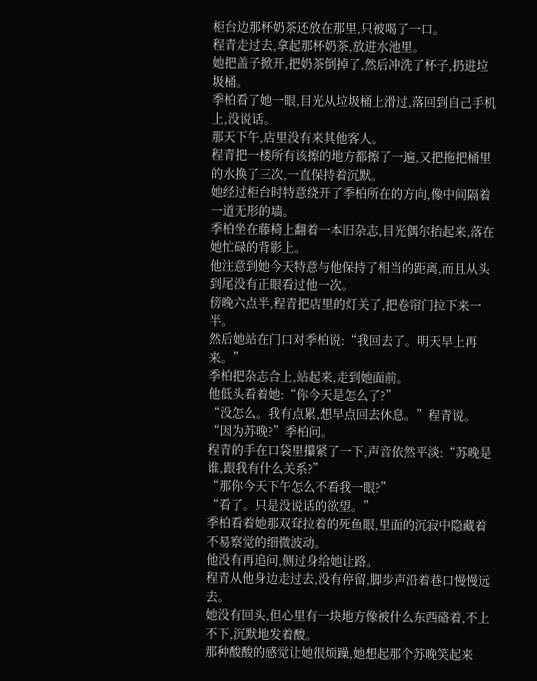柜台边那杯奶茶还放在那里,只被喝了一口。
程青走过去,拿起那杯奶茶,放进水池里。
她把盖子掀开,把奶茶倒掉了,然后冲洗了杯子,扔进垃圾桶。
季柏看了她一眼,目光从垃圾桶上滑过,落回到自己手机上,没说话。
那天下午,店里没有来其他客人。
程青把一楼所有该擦的地方都擦了一遍,又把拖把桶里的水换了三次,一直保持着沉默。
她经过柜台时特意绕开了季柏所在的方向,像中间隔着一道无形的墙。
季柏坐在藤椅上翻着一本旧杂志,目光偶尔抬起来,落在她忙碌的背影上。
他注意到她今天特意与他保持了相当的距离,而且从头到尾没有正眼看过他一次。
傍晚六点半,程青把店里的灯关了,把卷帘门拉下来一半。
然后她站在门口对季柏说:“我回去了。明天早上再来。”
季柏把杂志合上,站起来,走到她面前。
他低头看着她:“你今天是怎么了?”
“没怎么。我有点累,想早点回去休息。”程青说。
“因为苏晚?”季柏问。
程青的手在口袋里攥紧了一下,声音依然平淡:“苏晚是谁,跟我有什么关系?”
“那你今天下午怎么不看我一眼?”
“看了。只是没说话的欲望。”
季柏看着她那双耷拉着的死鱼眼,里面的沉寂中隐藏着不易察觉的细微波动。
他没有再追问,侧过身给她让路。
程青从他身边走过去,没有停留,脚步声沿着巷口慢慢远去。
她没有回头,但心里有一块地方像被什么东西硌着,不上不下,沉默地发着酸。
那种酸酸的感觉让她很烦躁,她想起那个苏晚笑起来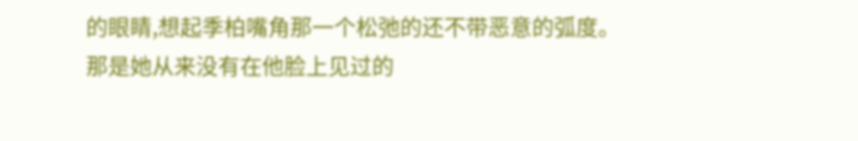的眼睛,想起季柏嘴角那一个松弛的还不带恶意的弧度。
那是她从来没有在他脸上见过的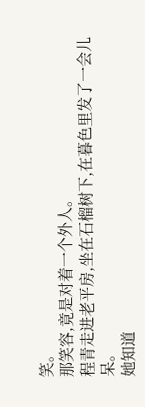笑。
那笑容,竟是对着一个外人。
程青走进老平房,坐在石榴树下,在暮色里发了一会儿呆。
她知道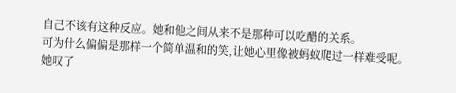自己不该有这种反应。她和他之间从来不是那种可以吃醋的关系。
可为什么偏偏是那样一个简单温和的笑,让她心里像被蚂蚁爬过一样难受呢。
她叹了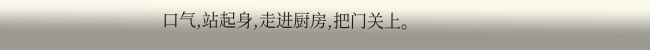口气,站起身,走进厨房,把门关上。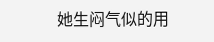她生闷气似的用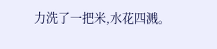力洗了一把米,水花四溅。